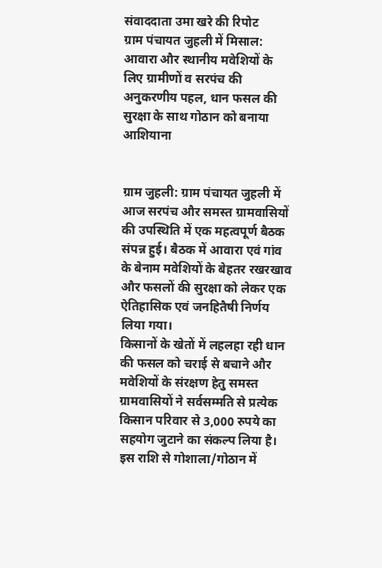संवाददाता उमा खरे की रिपोट
ग्राम पंचायत जुहली में मिसाल: आवारा और स्थानीय मवेशियों के लिए ग्रामीणों व सरपंच की अनुकरणीय पहल, धान फसल की सुरक्षा के साथ गोठान को बनाया आशियाना


ग्राम जुहली: ग्राम पंचायत जुहली में आज सरपंच और समस्त ग्रामवासियों की उपस्थिति में एक महत्वपूर्ण बैठक संपन्न हुई। बैठक में आवारा एवं गांव के बेनाम मवेशियों के बेहतर रखरखाव और फसलों की सुरक्षा को लेकर एक ऐतिहासिक एवं जनहितैषी निर्णय लिया गया।
किसानों के खेतों में लहलहा रही धान की फसल को चराई से बचाने और मवेशियों के संरक्षण हेतु समस्त ग्रामवासियों ने सर्वसम्मति से प्रत्येक किसान परिवार से 3,000 रुपये का सहयोग जुटाने का संकल्प लिया है। इस राशि से गोशाला/गोठान में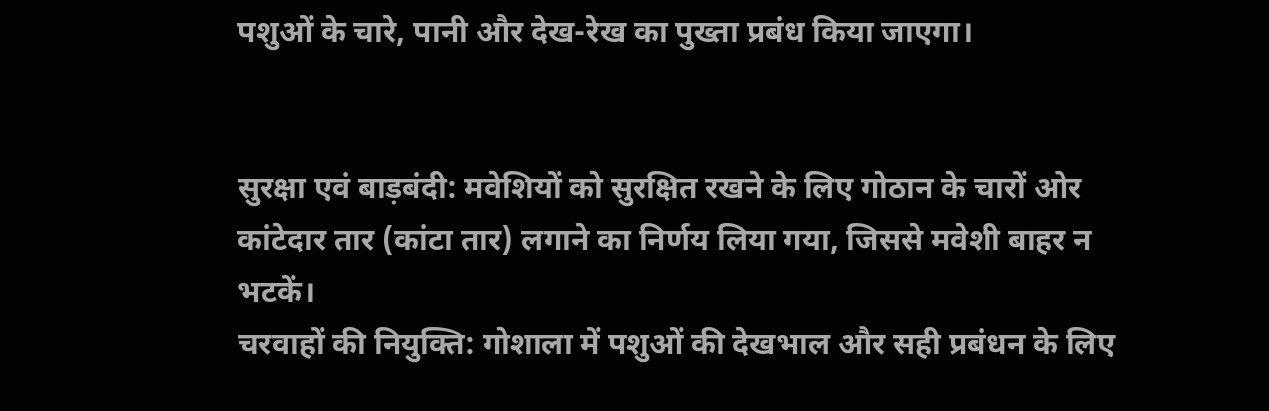पशुओं के चारे, पानी और देख-रेख का पुख्ता प्रबंध किया जाएगा।


सुरक्षा एवं बाड़बंदी: मवेशियों को सुरक्षित रखने के लिए गोठान के चारों ओर कांटेदार तार (कांटा तार) लगाने का निर्णय लिया गया, जिससे मवेशी बाहर न भटकें।
चरवाहों की नियुक्ति: गोशाला में पशुओं की देखभाल और सही प्रबंधन के लिए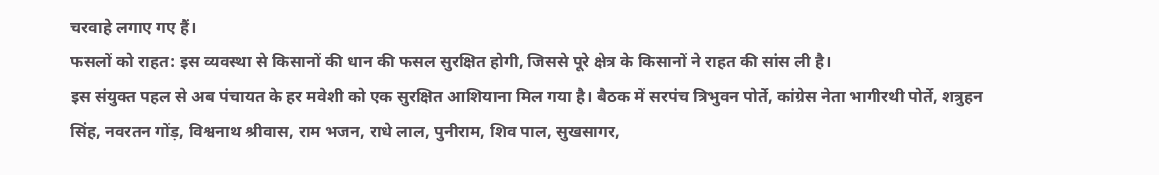चरवाहे लगाए गए हैं।
फसलों को राहत: इस व्यवस्था से किसानों की धान की फसल सुरक्षित होगी, जिससे पूरे क्षेत्र के किसानों ने राहत की सांस ली है।
इस संयुक्त पहल से अब पंचायत के हर मवेशी को एक सुरक्षित आशियाना मिल गया है। बैठक में सरपंच त्रिभुवन पोर्ते, कांग्रेस नेता भागीरथी पोर्ते, शत्रुहन सिंह, नवरतन गोंड़, विश्वनाथ श्रीवास, राम भजन, राधे लाल, पुनीराम, शिव पाल, सुखसागर,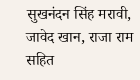सुखनंदन सिंह मरावी, जावेद खान, राजा राम सहित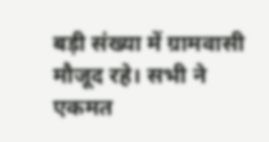बड़ी संख्या में ग्रामवासी मौजूद रहे। सभी ने एकमत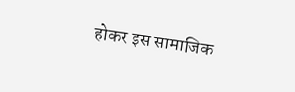होकर इस सामाजिक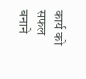कार्य को सफल बनाने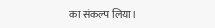का संकल्प लिया।